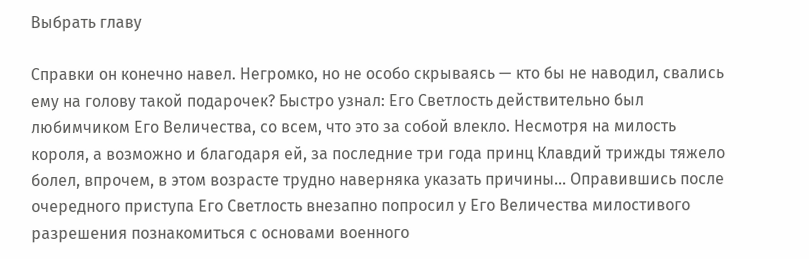Выбрать главу

Справки он конечно навел. Негромко, но не особо скрываясь — кто бы не наводил, свались ему на голову такой подарочек? Быстро узнал: Его Светлость действительно был любимчиком Его Величества, со всем, что это за собой влекло. Несмотря на милость короля, а возможно и благодаря ей, за последние три года принц Клавдий трижды тяжело болел, впрочем, в этом возрасте трудно наверняка указать причины… Оправившись после очередного приступа Его Светлость внезапно попросил у Его Величества милостивого разрешения познакомиться с основами военного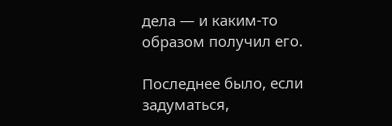дела — и каким-то образом получил его.

Последнее было, если задуматься,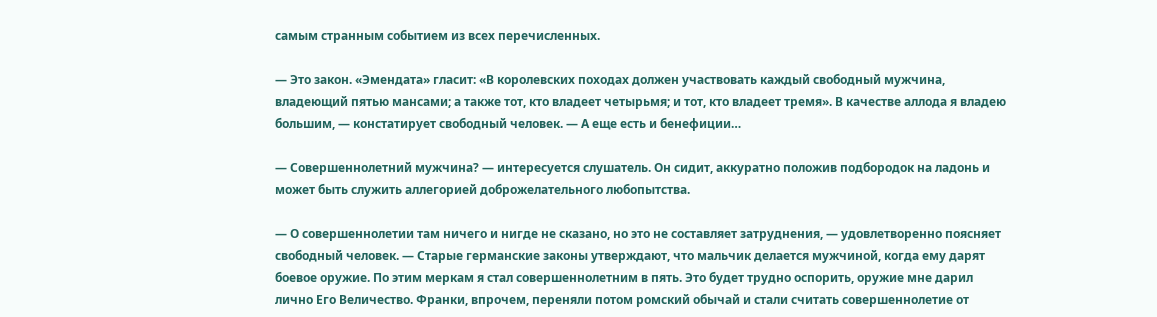самым странным событием из всех перечисленных.

— Это закон. «Эмендата» гласит: «В королевских походах должен участвовать каждый свободный мужчина, владеющий пятью мансами; а также тот, кто владеет четырьмя; и тот, кто владеет тремя». В качестве аллода я владею большим, — констатирует свободный человек. — А еще есть и бенефиции…

— Совершеннолетний мужчина? — интересуется слушатель. Он сидит, аккуратно положив подбородок на ладонь и может быть служить аллегорией доброжелательного любопытства.

— О совершеннолетии там ничего и нигде не сказано, но это не составляет затруднения, — удовлетворенно поясняет свободный человек. — Старые германские законы утверждают, что мальчик делается мужчиной, когда ему дарят боевое оружие. По этим меркам я стал совершеннолетним в пять. Это будет трудно оспорить, оружие мне дарил лично Его Величество. Франки, впрочем, переняли потом ромский обычай и стали считать совершеннолетие от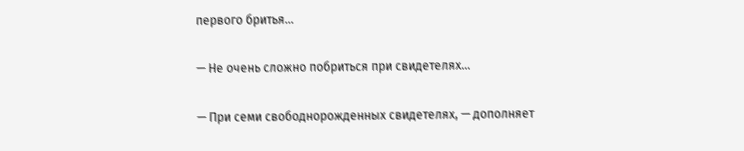первого бритья…

— Не очень сложно побриться при свидетелях…

— При семи свободнорожденных свидетелях, — дополняет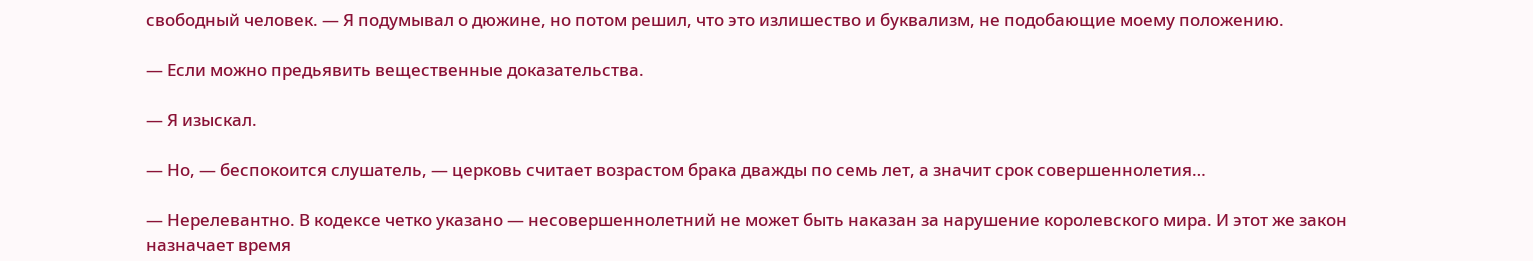свободный человек. — Я подумывал о дюжине, но потом решил, что это излишество и буквализм, не подобающие моему положению.

— Если можно предьявить вещественные доказательства.

— Я изыскал.

— Но, — беспокоится слушатель, — церковь считает возрастом брака дважды по семь лет, а значит срок совершеннолетия…

— Нерелевантно. В кодексе четко указано — несовершеннолетний не может быть наказан за нарушение королевского мира. И этот же закон назначает время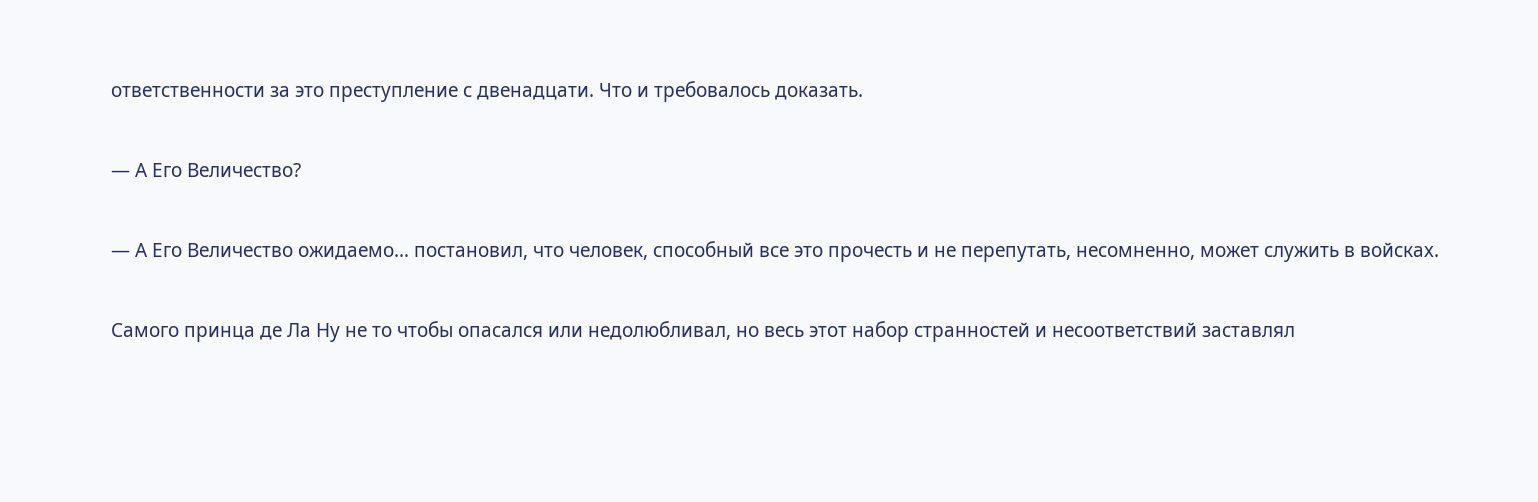ответственности за это преступление с двенадцати. Что и требовалось доказать.

— А Его Величество?

— А Его Величество ожидаемо… постановил, что человек, способный все это прочесть и не перепутать, несомненно, может служить в войсках.

Самого принца де Ла Ну не то чтобы опасался или недолюбливал, но весь этот набор странностей и несоответствий заставлял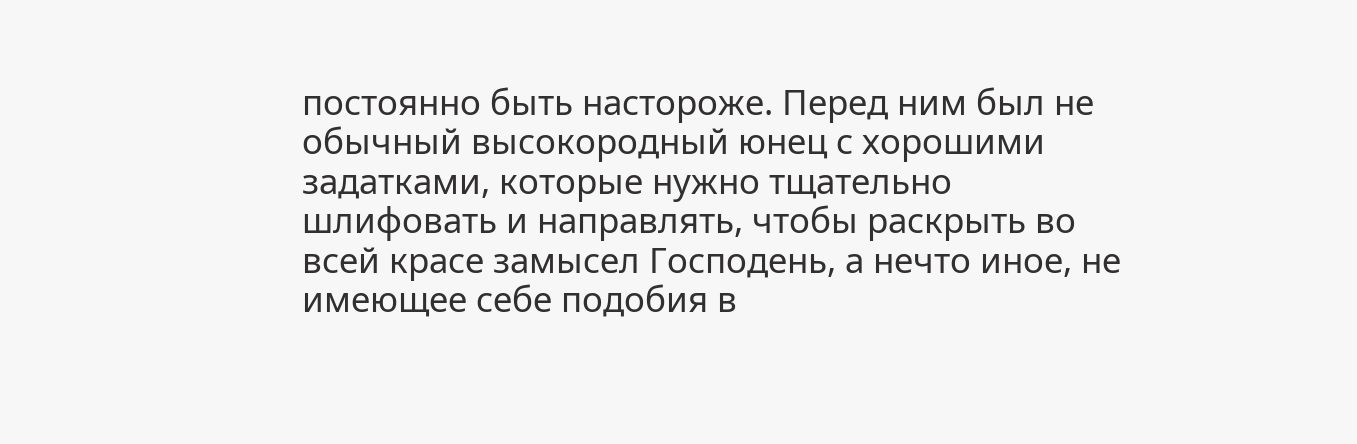постоянно быть настороже. Перед ним был не обычный высокородный юнец с хорошими задатками, которые нужно тщательно шлифовать и направлять, чтобы раскрыть во всей красе замысел Господень, а нечто иное, не имеющее себе подобия в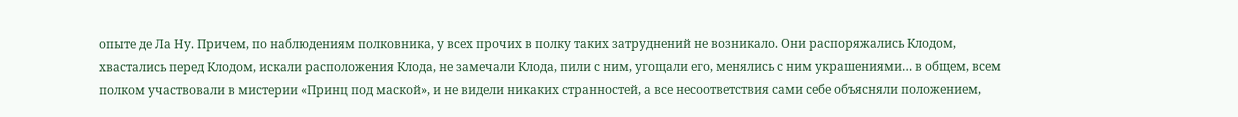опыте де Ла Ну. Причем, по наблюдениям полковника, у всех прочих в полку таких затруднений не возникало. Они распоряжались Клодом, хвастались перед Клодом, искали расположения Клода, не замечали Клода, пили с ним, угощали его, менялись с ним украшениями… в общем, всем полком участвовали в мистерии «Принц под маской», и не видели никаких странностей, а все несоответствия сами себе объясняли положением,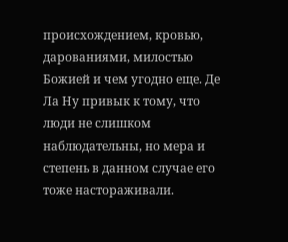происхождением, кровью, дарованиями, милостью Божией и чем угодно еще. Де Ла Ну привык к тому, что люди не слишком наблюдательны, но мера и степень в данном случае его тоже настораживали.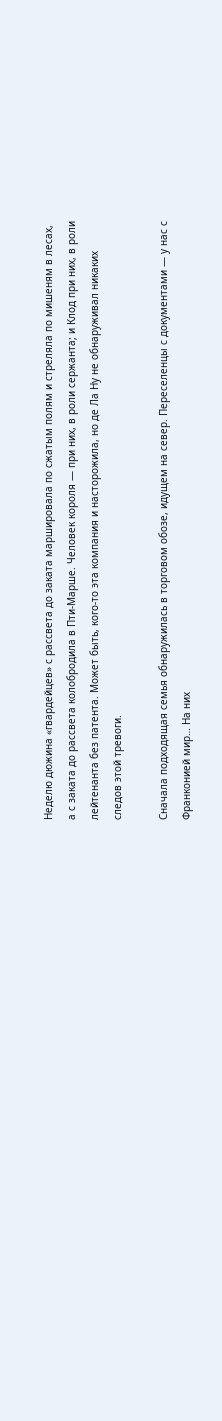Неделю дюжина «гвардейцев» с рассвета до заката маршировала по сжатым полям и стреляла по мишеням в лесах, а с заката до рассвета колобродила в Пти-Марше. Человек короля — при них, в роли сержанта; и Клод при них, в роли лейтенанта без патента. Может быть, кого-то эта компания и насторожила, но де Ла Ну не обнаруживал никаких следов этой тревоги.

Сначала подходящая семья обнаружилась в торговом обозе, идущем на север. Переселенцы с документами — у нас с Франконией мир… На них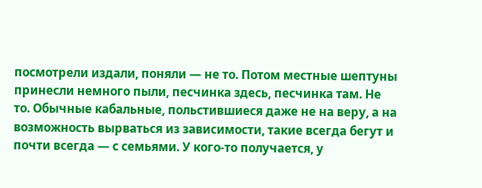посмотрели издали, поняли — не то. Потом местные шептуны принесли немного пыли, песчинка здесь, песчинка там. Не то. Обычные кабальные, польстившиеся даже не на веру, а на возможность вырваться из зависимости, такие всегда бегут и почти всегда — с семьями. У кого-то получается, у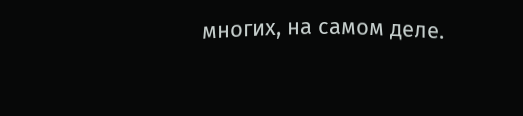многих, на самом деле.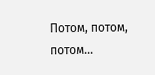Потом, потом, потом…